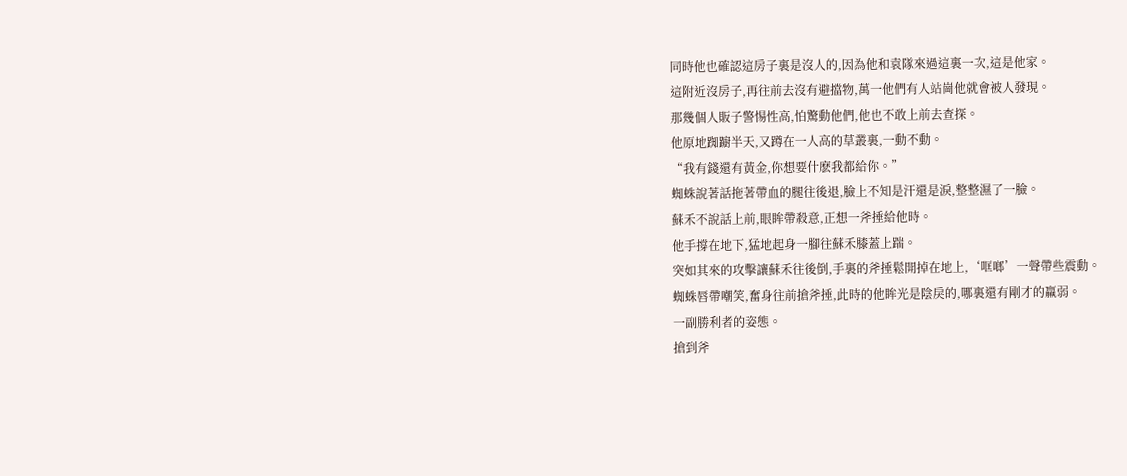同時他也確認這房子裏是沒人的,因為他和袁隊來過這裏一次,這是他家。
這附近沒房子,再往前去沒有避擋物,萬一他們有人站崗他就會被人發現。
那幾個人販子警惕性高,怕驚動他們,他也不敢上前去查探。
他原地踟躕半天,又蹲在一人高的草叢裏,一動不動。
“我有錢還有黃金,你想要什麽我都給你。”
蜘蛛說著話拖著帶血的腿往後退,臉上不知是汗還是淚,整整濕了一臉。
蘇禾不說話上前,眼眸帶殺意,正想一斧捶給他時。
他手撐在地下,猛地起身一腳往蘇禾膝蓋上踹。
突如其來的攻擊讓蘇禾往後倒,手裏的斧捶鬆開掉在地上,‘哐啷’一聲帶些震動。
蜘蛛唇帶嘲笑,奮身往前搶斧捶,此時的他眸光是陰戾的,哪裏還有剛才的羸弱。
一副勝利者的姿態。
搶到斧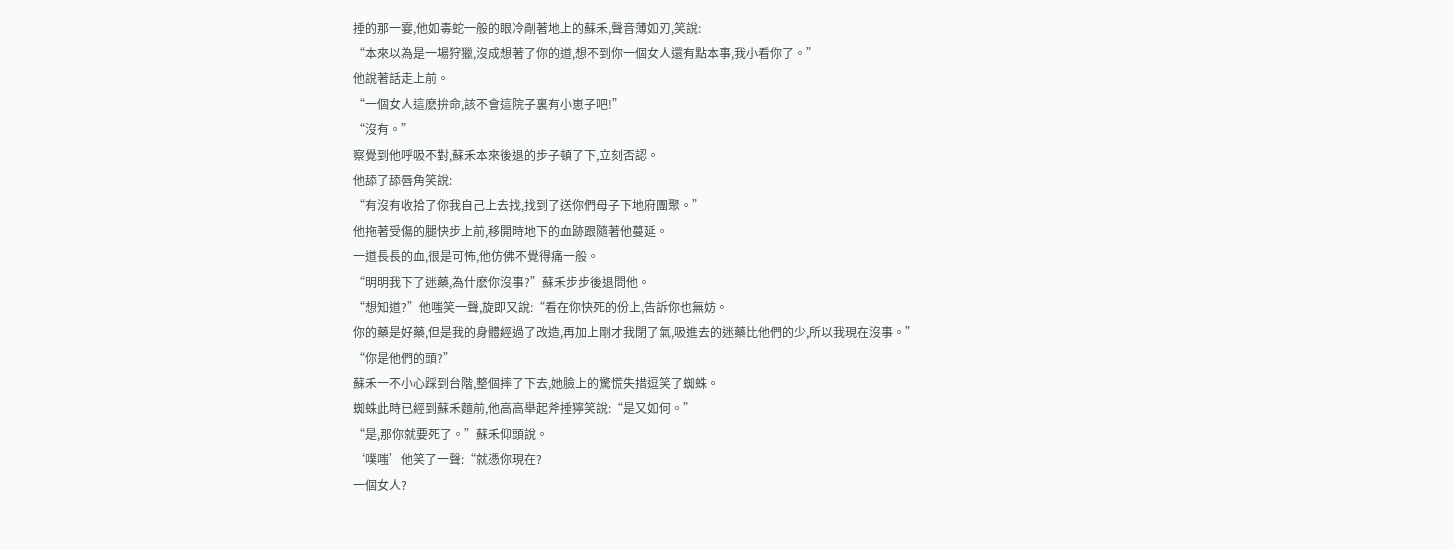捶的那一霎,他如毒蛇一般的眼冷剮著地上的蘇禾,聲音薄如刃,笑說:
“本來以為是一場狩獵,沒成想著了你的道,想不到你一個女人還有點本事,我小看你了。”
他說著話走上前。
“一個女人這麽拚命,該不會這院子裏有小崽子吧!”
“沒有。”
察覺到他呼吸不對,蘇禾本來後退的步子頓了下,立刻否認。
他舔了舔唇角笑說:
“有沒有收拾了你我自己上去找,找到了送你們母子下地府團聚。”
他拖著受傷的腿快步上前,移開時地下的血跡跟隨著他蔓延。
一道長長的血,很是可怖,他仿佛不覺得痛一般。
“明明我下了迷藥,為什麽你沒事?”蘇禾步步後退問他。
“想知道?”他嗤笑一聲,旋即又說:“看在你快死的份上,告訴你也無妨。
你的藥是好藥,但是我的身體經過了改造,再加上剛才我閉了氣,吸進去的迷藥比他們的少,所以我現在沒事。”
“你是他們的頭?”
蘇禾一不小心踩到台階,整個摔了下去,她臉上的驚慌失措逗笑了蜘蛛。
蜘蛛此時已經到蘇禾麵前,他高高舉起斧捶獰笑說:“是又如何。”
“是,那你就要死了。”蘇禾仰頭說。
‘噗嗤’他笑了一聲:“就憑你現在?
一個女人?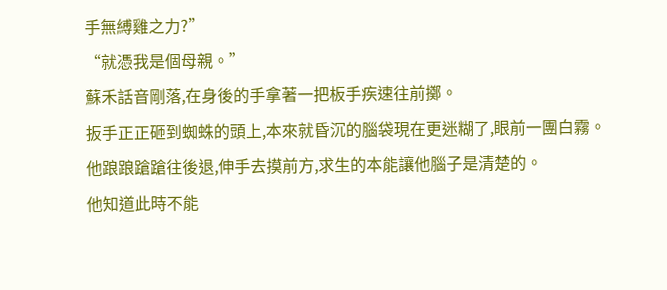手無縛雞之力?”
“就憑我是個母親。”
蘇禾話音剛落,在身後的手拿著一把板手疾速往前擲。
扳手正正砸到蜘蛛的頭上,本來就昏沉的腦袋現在更迷糊了,眼前一團白霧。
他踉踉蹌蹌往後退,伸手去摸前方,求生的本能讓他腦子是清楚的。
他知道此時不能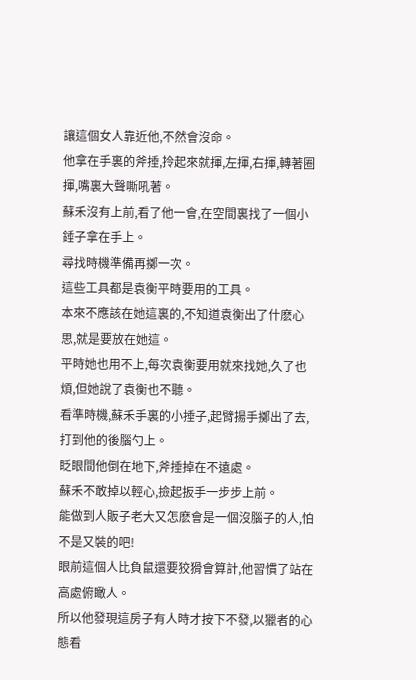讓這個女人靠近他,不然會沒命。
他拿在手裏的斧捶,拎起來就揮,左揮,右揮,轉著圈揮,嘴裏大聲嘶吼著。
蘇禾沒有上前,看了他一會,在空間裏找了一個小錘子拿在手上。
尋找時機準備再擲一次。
這些工具都是袁衡平時要用的工具。
本來不應該在她這裏的,不知道袁衡出了什麽心思,就是要放在她這。
平時她也用不上,每次袁衡要用就來找她,久了也煩,但她說了袁衡也不聽。
看準時機,蘇禾手裏的小捶子,起臂揚手擲出了去,打到他的後腦勺上。
眨眼間他倒在地下,斧捶掉在不遠處。
蘇禾不敢掉以輕心,撿起扳手一步步上前。
能做到人販子老大又怎麽會是一個沒腦子的人,怕不是又裝的吧!
眼前這個人比負鼠還要狡猾會算計,他習慣了站在高處俯瞰人。
所以他發現這房子有人時才按下不發,以獵者的心態看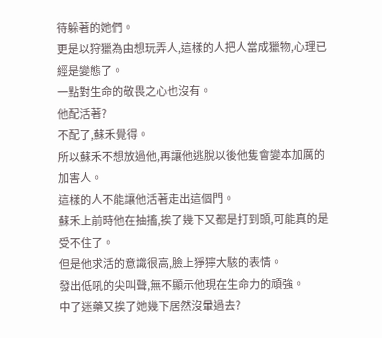待躲著的她們。
更是以狩獵為由想玩弄人,這樣的人把人當成獵物,心理已經是變態了。
一點對生命的敬畏之心也沒有。
他配活著?
不配了,蘇禾覺得。
所以蘇禾不想放過他,再讓他逃脫以後他隻會變本加厲的加害人。
這樣的人不能讓他活著走出這個門。
蘇禾上前時他在抽搐,挨了幾下又都是打到頭,可能真的是受不住了。
但是他求活的意識很高,臉上猙獰大駭的表情。
發出低吼的尖叫聲,無不顯示他現在生命力的頑強。
中了迷藥又挨了她幾下居然沒暈過去?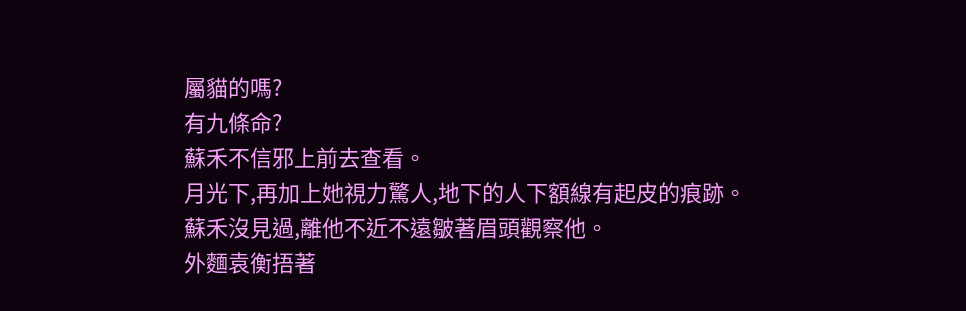屬貓的嗎?
有九條命?
蘇禾不信邪上前去查看。
月光下,再加上她視力驚人,地下的人下額線有起皮的痕跡。
蘇禾沒見過,離他不近不遠皺著眉頭觀察他。
外麵袁衡捂著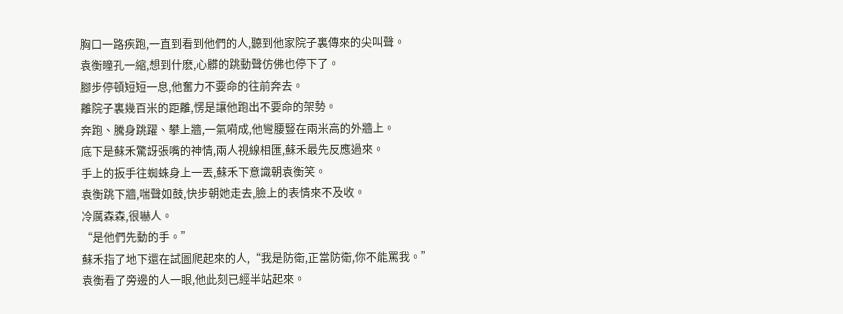胸口一路疾跑,一直到看到他們的人,聽到他家院子裏傳來的尖叫聲。
袁衡瞳孔一縮,想到什麽,心髒的跳動聲仿佛也停下了。
腳步停頓短短一息,他奮力不要命的往前奔去。
離院子裏幾百米的距離,愣是讓他跑出不要命的架勢。
奔跑、騰身跳躍、攀上牆,一氣嗬成,他彎腰豎在兩米高的外牆上。
底下是蘇禾驚訝張嘴的神情,兩人視線相匯,蘇禾最先反應過來。
手上的扳手往蜘蛛身上一丟,蘇禾下意識朝袁衡笑。
袁衡跳下牆,喘聲如鼓,快步朝她走去,臉上的表情來不及收。
冷厲森森,很嚇人。
“是他們先動的手。”
蘇禾指了地下還在試圖爬起來的人,“我是防衛,正當防衛,你不能罵我。”
袁衡看了旁邊的人一眼,他此刻已經半站起來。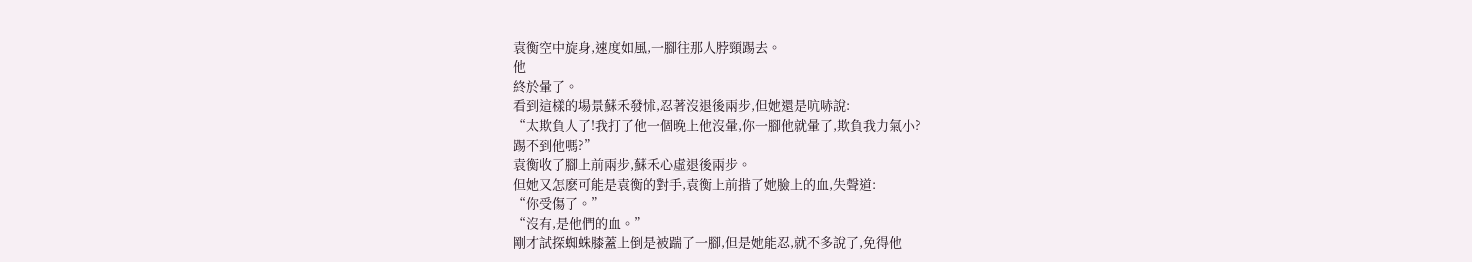袁衡空中旋身,速度如風,一腳往那人脖頸踢去。
他
終於暈了。
看到這樣的場景蘇禾發怵,忍著沒退後兩步,但她還是吭哧說:
“太欺負人了!我打了他一個晚上他沒暈,你一腳他就暈了,欺負我力氣小?
踢不到他嗎?”
袁衡收了腳上前兩步,蘇禾心虛退後兩步。
但她又怎麽可能是袁衡的對手,袁衡上前揩了她臉上的血,失聲道:
“你受傷了。”
“沒有,是他們的血。”
剛才試探蜘蛛膝蓋上倒是被踹了一腳,但是她能忍,就不多說了,免得他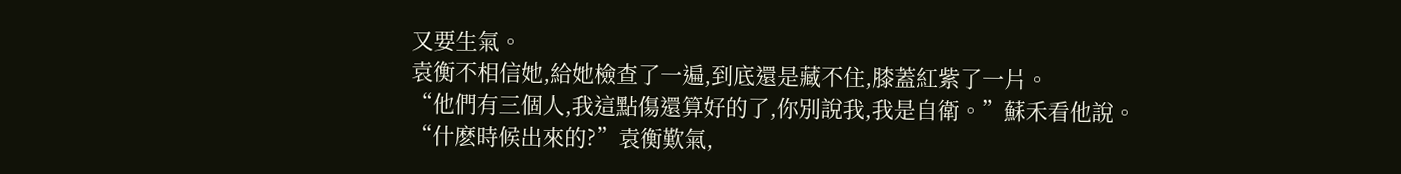又要生氣。
袁衡不相信她,給她檢查了一遍,到底還是藏不住,膝蓋紅紫了一片。
“他們有三個人,我這點傷還算好的了,你別說我,我是自衛。”蘇禾看他說。
“什麽時候出來的?”袁衡歎氣,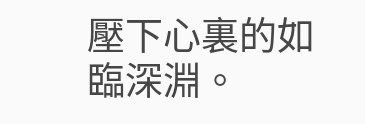壓下心裏的如臨深淵。